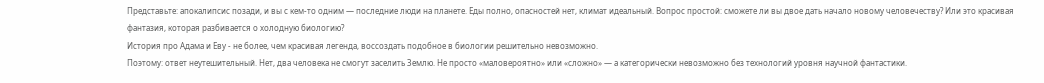Представьте: апокалипсис позади, и вы с кем-то одним — последние люди на планете. Еды полно, опасностей нет, климат идеальный. Вопрос простой: сможете ли вы двое дать начало новому человечеству? Или это красивая фантазия, которая разбивается о холодную биологию?
История про Адама и Еву - не более, чем красивая легенда, воссоздать подобное в биологии решительно невозможно.
Поэтому: ответ неутешительный. Нет, два человека не смогут заселить Землю. Не просто «маловероятно» или «сложно» — а категорически невозможно без технологий уровня научной фантастики.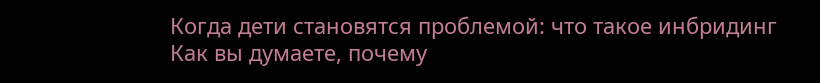Когда дети становятся проблемой: что такое инбридинг
Как вы думаете, почему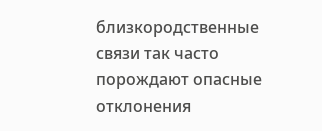близкородственные связи так часто порождают опасные отклонения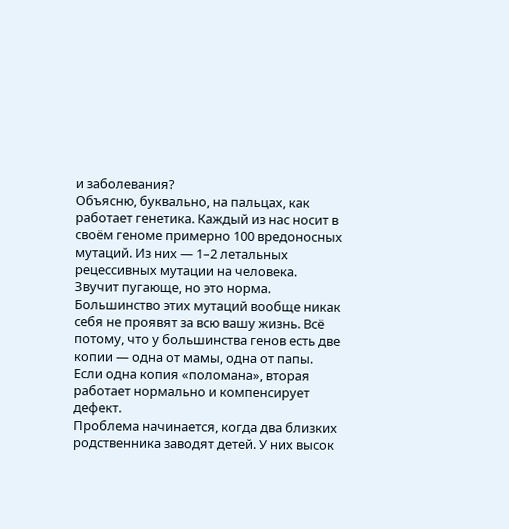и заболевания?
Объясню, буквально, на пальцах, как работает генетика. Каждый из нас носит в своём геноме примерно 100 вредоносных мутаций. Из них — 1–2 летальных рецессивных мутации на человека.
Звучит пугающе, но это норма.
Большинство этих мутаций вообще никак себя не проявят за всю вашу жизнь. Всё потому, что у большинства генов есть две копии — одна от мамы, одна от папы. Если одна копия «поломана», вторая работает нормально и компенсирует дефект.
Проблема начинается, когда два близких родственника заводят детей. У них высок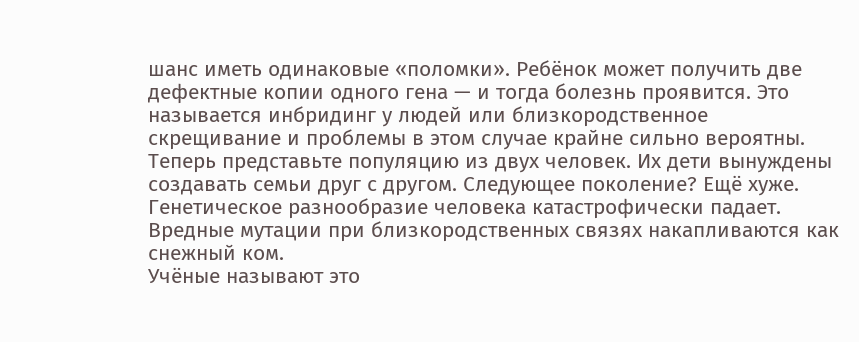шанс иметь одинаковые «поломки». Ребёнок может получить две дефектные копии одного гена — и тогда болезнь проявится. Это называется инбридинг у людей или близкородственное скрещивание и проблемы в этом случае крайне сильно вероятны.
Теперь представьте популяцию из двух человек. Их дети вынуждены создавать семьи друг с другом. Следующее поколение? Ещё хуже. Генетическое разнообразие человека катастрофически падает. Вредные мутации при близкородственных связях накапливаются как снежный ком.
Учёные называют это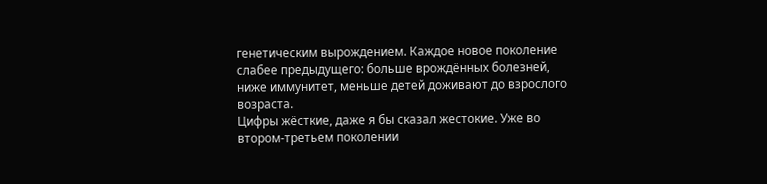генетическим вырождением. Каждое новое поколение слабее предыдущего: больше врождённых болезней, ниже иммунитет, меньше детей доживают до взрослого возраста.
Цифры жёсткие, даже я бы сказал жестокие. Уже во втором-третьем поколении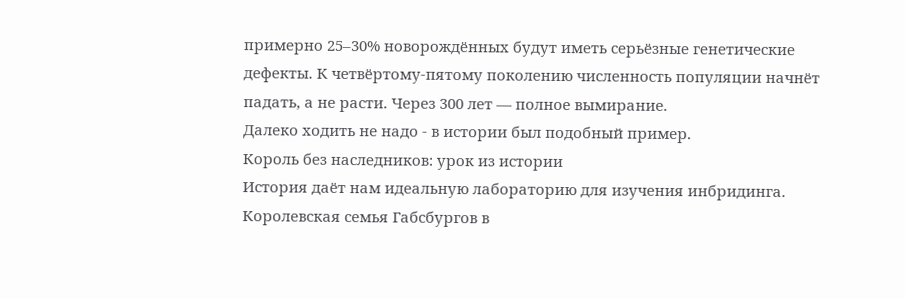примерно 25–30% новорождённых будут иметь серьёзные генетические дефекты. К четвёртому-пятому поколению численность популяции начнёт падать, а не расти. Через 300 лет — полное вымирание.
Далеко ходить не надо - в истории был подобный пример.
Король без наследников: урок из истории
История даёт нам идеальную лабораторию для изучения инбридинга. Королевская семья Габсбургов в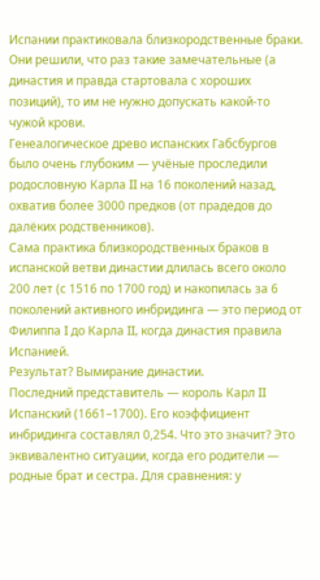Испании практиковала близкородственные браки.
Они решили, что раз такие замечательные (а династия и правда стартовала с хороших позиций), то им не нужно допускать какой-то чужой крови.
Генеалогическое древо испанских Габсбургов было очень глубоким — учёные проследили родословную Карла II на 16 поколений назад, охватив более 3000 предков (от прадедов до далёких родственников).
Сама практика близкородственных браков в испанской ветви династии длилась всего около 200 лет (с 1516 по 1700 год) и накопилась за 6 поколений активного инбридинга — это период от Филиппа I до Карла II, когда династия правила Испанией.
Результат? Вымирание династии.
Последний представитель — король Карл II Испанский (1661–1700). Его коэффициент инбридинга составлял 0,254. Что это значит? Это эквивалентно ситуации, когда его родители — родные брат и сестра. Для сравнения: у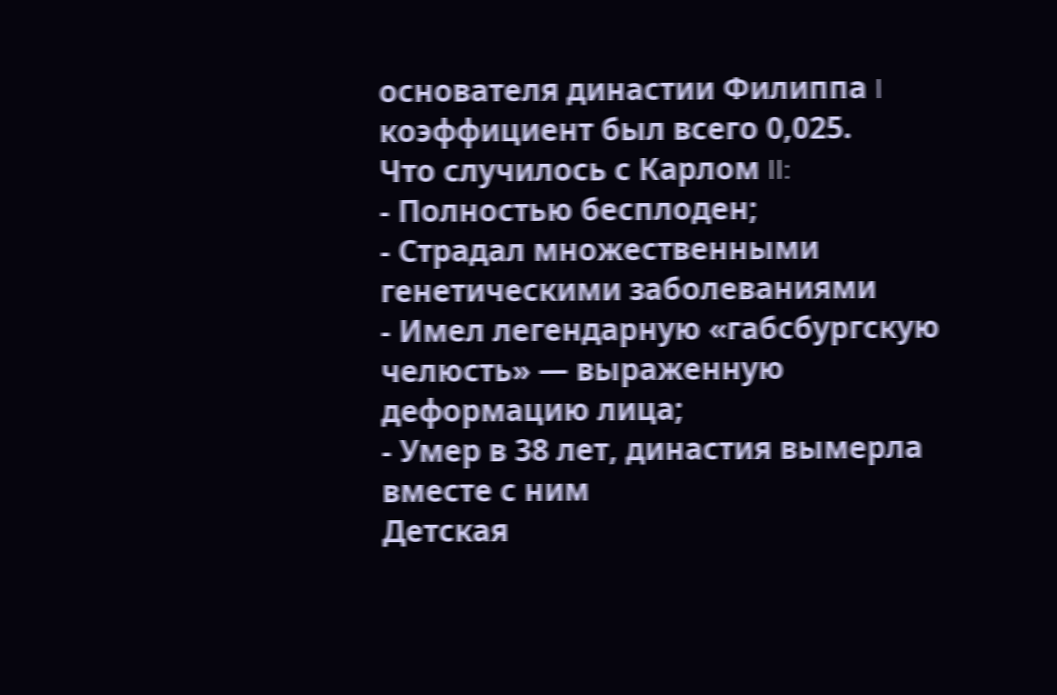основателя династии Филиппа I коэффициент был всего 0,025.
Что случилось с Карлом II:
- Полностью бесплоден;
- Страдал множественными генетическими заболеваниями
- Имел легендарную «габсбургскую челюсть» — выраженную деформацию лица;
- Умер в 38 лет, династия вымерла вместе с ним
Детская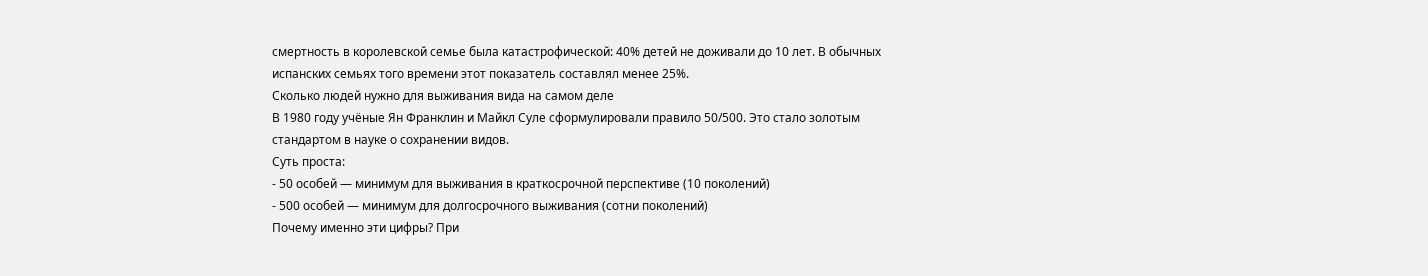смертность в королевской семье была катастрофической: 40% детей не доживали до 10 лет. В обычных испанских семьях того времени этот показатель составлял менее 25%.
Сколько людей нужно для выживания вида на самом деле
В 1980 году учёные Ян Франклин и Майкл Суле сформулировали правило 50/500. Это стало золотым стандартом в науке о сохранении видов.
Суть проста:
- 50 особей — минимум для выживания в краткосрочной перспективе (10 поколений)
- 500 особей — минимум для долгосрочного выживания (сотни поколений)
Почему именно эти цифры? При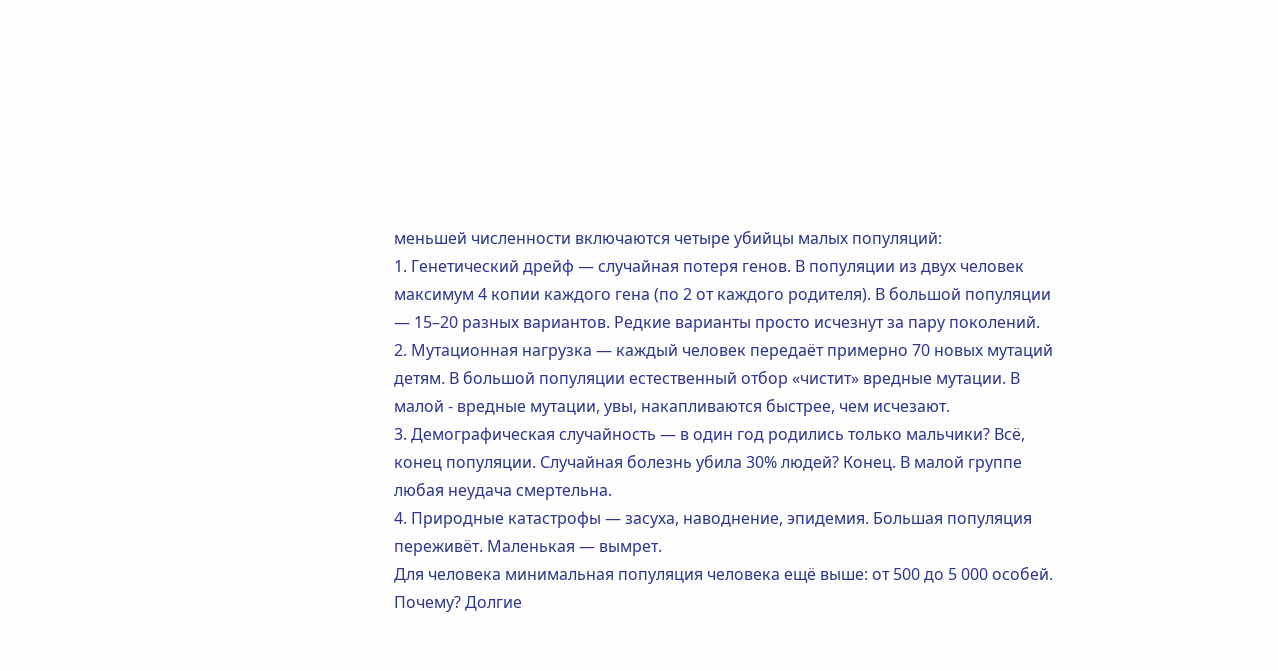меньшей численности включаются четыре убийцы малых популяций:
1. Генетический дрейф — случайная потеря генов. В популяции из двух человек максимум 4 копии каждого гена (по 2 от каждого родителя). В большой популяции — 15–20 разных вариантов. Редкие варианты просто исчезнут за пару поколений.
2. Мутационная нагрузка — каждый человек передаёт примерно 70 новых мутаций детям. В большой популяции естественный отбор «чистит» вредные мутации. В малой - вредные мутации, увы, накапливаются быстрее, чем исчезают.
3. Демографическая случайность — в один год родились только мальчики? Всё, конец популяции. Случайная болезнь убила 30% людей? Конец. В малой группе любая неудача смертельна.
4. Природные катастрофы — засуха, наводнение, эпидемия. Большая популяция переживёт. Маленькая — вымрет.
Для человека минимальная популяция человека ещё выше: от 500 до 5 000 особей. Почему? Долгие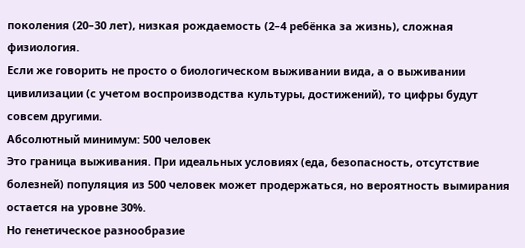поколения (20–30 лет), низкая рождаемость (2–4 ребёнка за жизнь), сложная физиология.
Если же говорить не просто о биологическом выживании вида, а о выживании цивилизации (с учетом воспроизводства культуры, достижений), то цифры будут совсем другими.
Абсолютный минимум: 500 человек
Это граница выживания. При идеальных условиях (еда, безопасность, отсутствие болезней) популяция из 500 человек может продержаться, но вероятность вымирания остается на уровне 30%.
Но генетическое разнообразие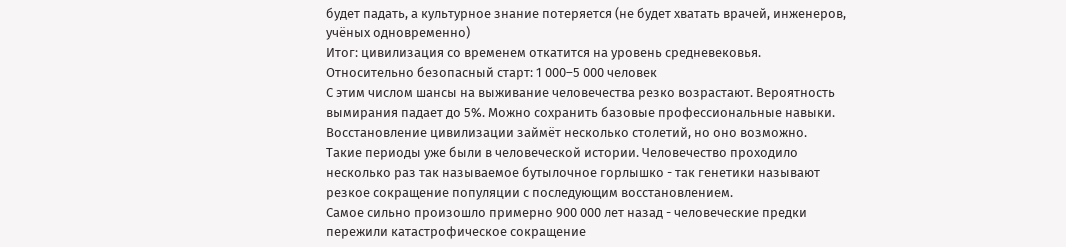будет падать, а культурное знание потеряется (не будет хватать врачей, инженеров, учёных одновременно)
Итог: цивилизация со временем откатится на уровень средневековья.
Относительно безопасный старт: 1 000–5 000 человек
С этим числом шансы на выживание человечества резко возрастают. Вероятность вымирания падает до 5%. Можно сохранить базовые профессиональные навыки. Восстановление цивилизации займёт несколько столетий, но оно возможно.
Такие периоды уже были в человеческой истории. Человечество проходило несколько раз так называемое бутылочное горлышко - так генетики называют резкое сокращение популяции с последующим восстановлением.
Самое сильно произошло примерно 900 000 лет назад - человеческие предки пережили катастрофическое сокращение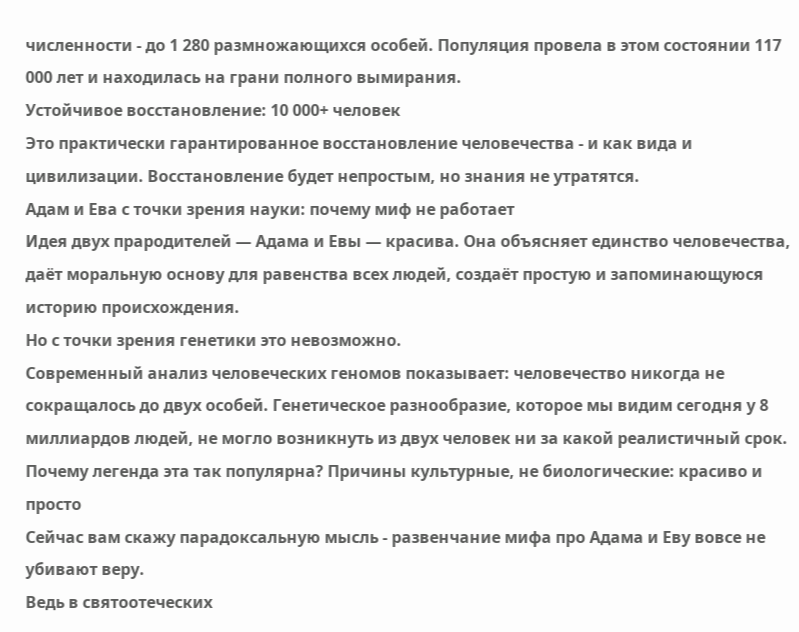численности - до 1 280 размножающихся особей. Популяция провела в этом состоянии 117 000 лет и находилась на грани полного вымирания.
Устойчивое восстановление: 10 000+ человек
Это практически гарантированное восстановление человечества - и как вида и цивилизации. Восстановление будет непростым, но знания не утратятся.
Адам и Ева с точки зрения науки: почему миф не работает
Идея двух прародителей — Адама и Евы — красива. Она объясняет единство человечества, даёт моральную основу для равенства всех людей, создаёт простую и запоминающуюся историю происхождения.
Но с точки зрения генетики это невозможно.
Современный анализ человеческих геномов показывает: человечество никогда не сокращалось до двух особей. Генетическое разнообразие, которое мы видим сегодня у 8 миллиардов людей, не могло возникнуть из двух человек ни за какой реалистичный срок.
Почему легенда эта так популярна? Причины культурные, не биологические: красиво и просто
Сейчас вам скажу парадоксальную мысль - развенчание мифа про Адама и Еву вовсе не убивают веру.
Ведь в святоотеческих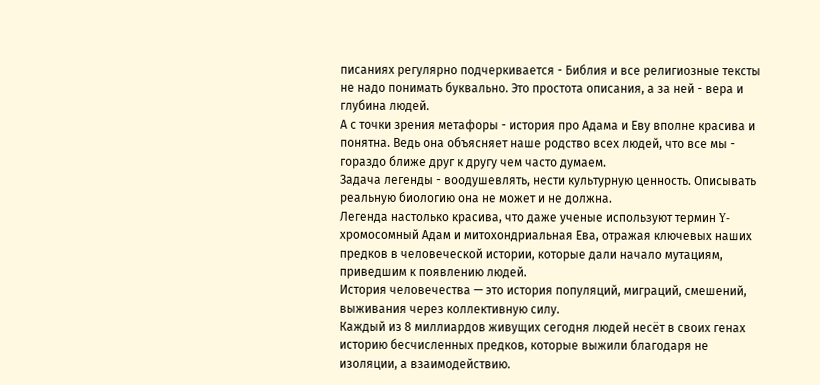писаниях регулярно подчеркивается - Библия и все религиозные тексты не надо понимать буквально. Это простота описания, а за ней - вера и глубина людей.
А с точки зрения метафоры - история про Адама и Еву вполне красива и понятна. Ведь она объясняет наше родство всех людей, что все мы - гораздо ближе друг к другу чем часто думаем.
Задача легенды - воодушевлять, нести культурную ценность. Описывать реальную биологию она не может и не должна.
Легенда настолько красива, что даже ученые используют термин Y-хромосомный Адам и митохондриальная Ева, отражая ключевых наших предков в человеческой истории, которые дали начало мутациям, приведшим к появлению людей.
История человечества — это история популяций, миграций, смешений, выживания через коллективную силу.
Каждый из 8 миллиардов живущих сегодня людей несёт в своих генах историю бесчисленных предков, которые выжили благодаря не изоляции, а взаимодействию.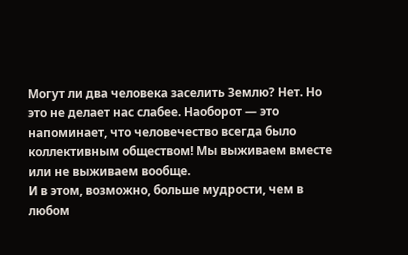Могут ли два человека заселить Землю? Нет. Но это не делает нас слабее. Наоборот — это напоминает, что человечество всегда было коллективным обществом! Мы выживаем вместе или не выживаем вообще.
И в этом, возможно, больше мудрости, чем в любом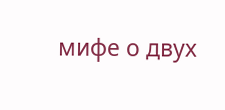мифе о двух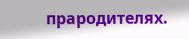прародителях.